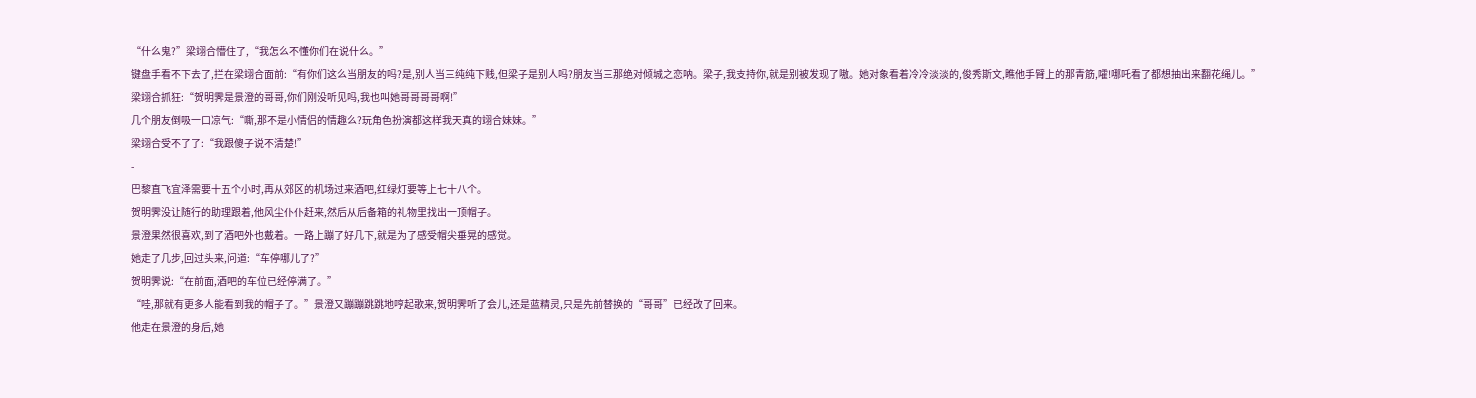“什么鬼?”梁翊合懵住了,“我怎么不懂你们在说什么。”
键盘手看不下去了,拦在梁翊合面前:“有你们这么当朋友的吗?是,别人当三纯纯下贱,但梁子是别人吗?朋友当三那绝对倾城之恋呐。梁子,我支持你,就是别被发现了嗷。她对象看着冷冷淡淡的,俊秀斯文,瞧他手臂上的那青筋,嚯!哪吒看了都想抽出来翻花绳儿。”
梁翊合抓狂:“贺明霁是景澄的哥哥,你们刚没听见吗,我也叫她哥哥哥哥啊!”
几个朋友倒吸一口凉气:“嘶,那不是小情侣的情趣么?玩角色扮演都这样我天真的翊合妹妹。”
梁翊合受不了了:“我跟傻子说不清楚!”
-
巴黎直飞宜泽需要十五个小时,再从郊区的机场过来酒吧,红绿灯要等上七十八个。
贺明霁没让随行的助理跟着,他风尘仆仆赶来,然后从后备箱的礼物里找出一顶帽子。
景澄果然很喜欢,到了酒吧外也戴着。一路上蹦了好几下,就是为了感受帽尖垂晃的感觉。
她走了几步,回过头来,问道:“车停哪儿了?”
贺明霁说:“在前面,酒吧的车位已经停满了。”
“哇,那就有更多人能看到我的帽子了。”景澄又蹦蹦跳跳地哼起歌来,贺明霁听了会儿,还是蓝精灵,只是先前替换的“哥哥”已经改了回来。
他走在景澄的身后,她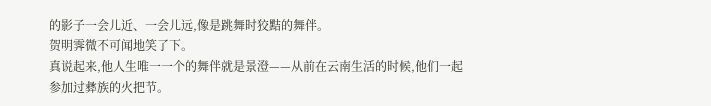的影子一会儿近、一会儿远,像是跳舞时狡黠的舞伴。
贺明霁微不可闻地笑了下。
真说起来,他人生唯一一个的舞伴就是景澄——从前在云南生活的时候,他们一起参加过彝族的火把节。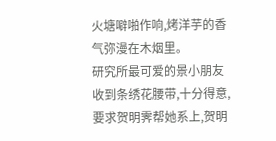火塘噼啪作响,烤洋芋的香气弥漫在木烟里。
研究所最可爱的景小朋友收到条绣花腰带,十分得意,要求贺明霁帮她系上,贺明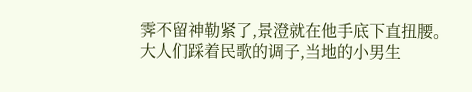霁不留神勒紧了,景澄就在他手底下直扭腰。
大人们踩着民歌的调子,当地的小男生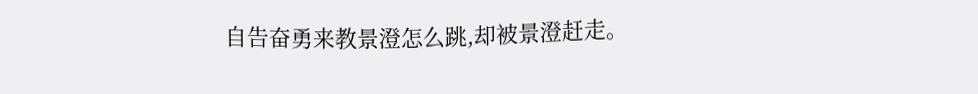自告奋勇来教景澄怎么跳,却被景澄赶走。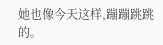她也像今天这样,蹦蹦跳跳的。